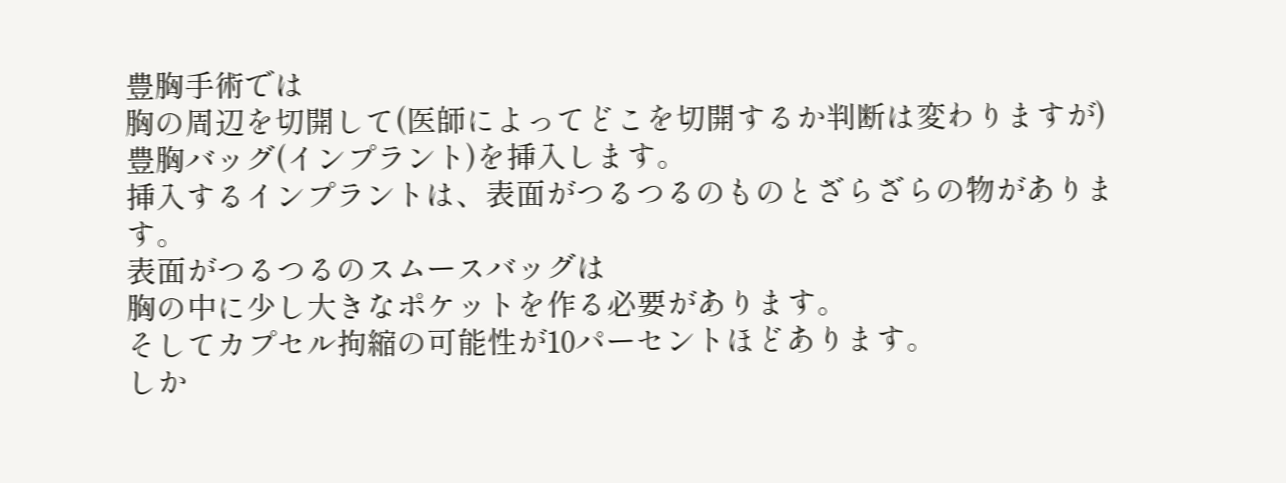豊胸手術では
胸の周辺を切開して(医師によってどこを切開するか判断は変わりますが)
豊胸バッグ(インプラント)を挿入します。
挿入するインプラントは、表面がつるつるのものとざらざらの物があります。
表面がつるつるのスムースバッグは
胸の中に少し大きなポケットを作る必要があります。
そしてカプセル拘縮の可能性が10パーセントほどあります。
しか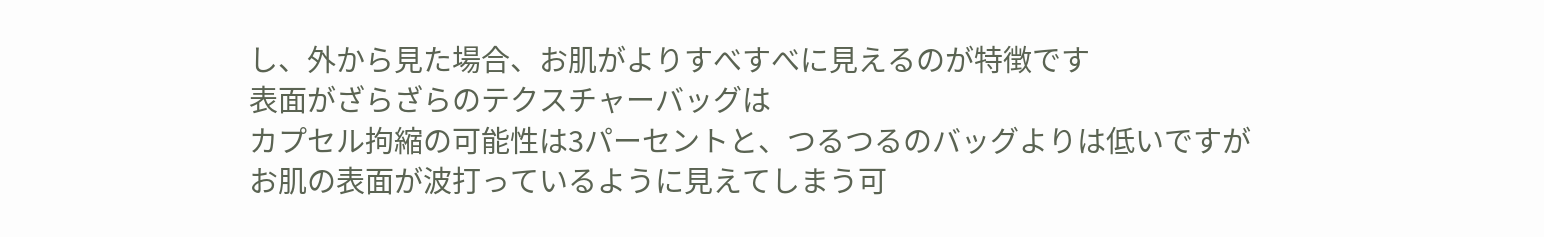し、外から見た場合、お肌がよりすべすべに見えるのが特徴です
表面がざらざらのテクスチャーバッグは
カプセル拘縮の可能性は3パーセントと、つるつるのバッグよりは低いですが
お肌の表面が波打っているように見えてしまう可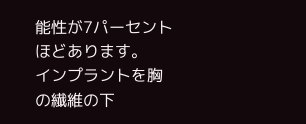能性が7パーセントほどあります。
インプラントを胸の繊維の下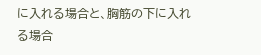に入れる場合と、胸筋の下に入れる場合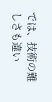では、技術の難しさも違い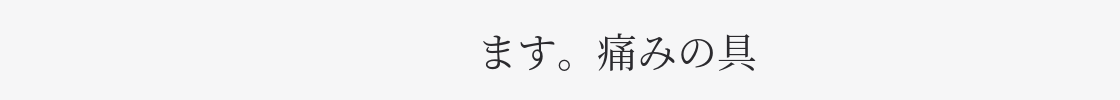ます。痛みの具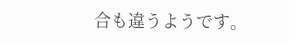合も違うようです。